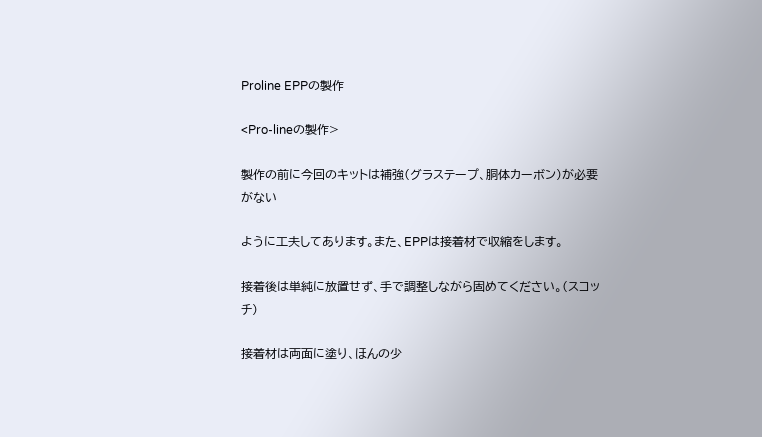Proline EPPの製作

<Pro-lineの製作>

製作の前に今回のキットは補強(グラステープ、胴体カーボン)が必要がない

ように工夫してあります。また、EPPは接着材で収縮をします。

接着後は単純に放置せず、手で調整しながら固めてください。(スコッチ)

接着材は両面に塗り、ほんの少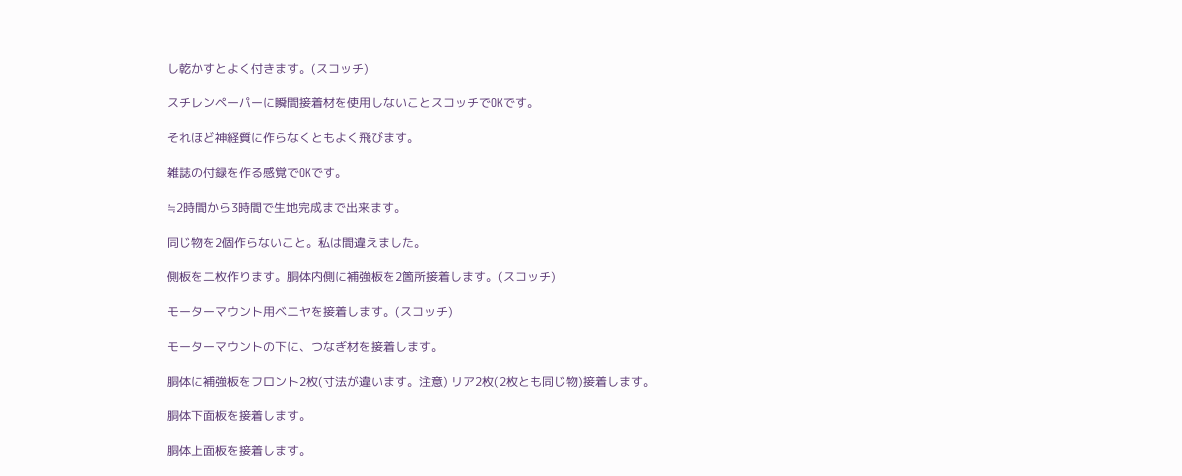し乾かすとよく付きます。(スコッチ)

スチレンペーパーに瞬間接着材を使用しないことスコッチでOKです。

それほど神経質に作らなくともよく飛びます。

雑誌の付録を作る感覚でOKです。

≒2時間から3時間で生地完成まで出来ます。

同じ物を2個作らないこと。私は間違えました。

側板を二枚作ります。胴体内側に補強板を2箇所接着します。(スコッチ)

モーターマウント用ベニヤを接着します。(スコッチ)

モーターマウントの下に、つなぎ材を接着します。

胴体に補強板をフロント2枚(寸法が違います。注意) リア2枚(2枚とも同じ物)接着します。

胴体下面板を接着します。

胴体上面板を接着します。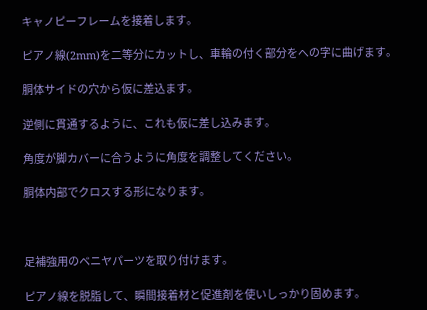キャノピーフレームを接着します。

ピアノ線(2mm)を二等分にカットし、車輪の付く部分をへの字に曲げます。

胴体サイドの穴から仮に差込ます。

逆側に貫通するように、これも仮に差し込みます。

角度が脚カバーに合うように角度を調整してください。

胴体内部でクロスする形になります。



足補強用のベニヤパーツを取り付けます。

ピアノ線を脱脂して、瞬間接着材と促進剤を使いしっかり固めます。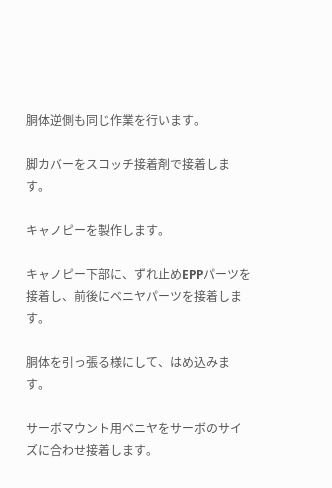胴体逆側も同じ作業を行います。

脚カバーをスコッチ接着剤で接着します。

キャノピーを製作します。

キャノピー下部に、ずれ止めEPPパーツを接着し、前後にベニヤパーツを接着します。

胴体を引っ張る様にして、はめ込みます。

サーボマウント用ベニヤをサーボのサイズに合わせ接着します。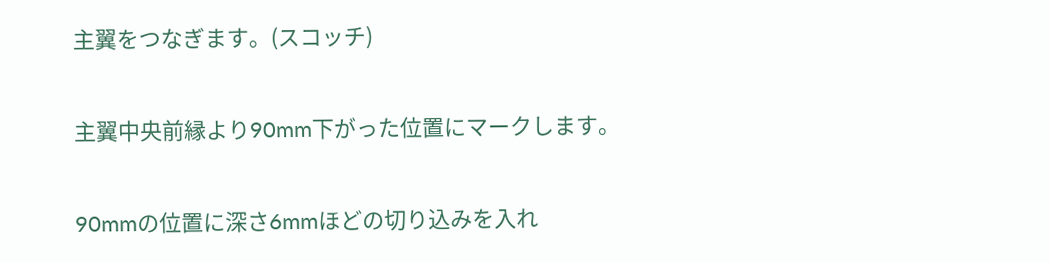主翼をつなぎます。(スコッチ)

主翼中央前縁より90mm下がった位置にマークします。

90mmの位置に深さ6mmほどの切り込みを入れ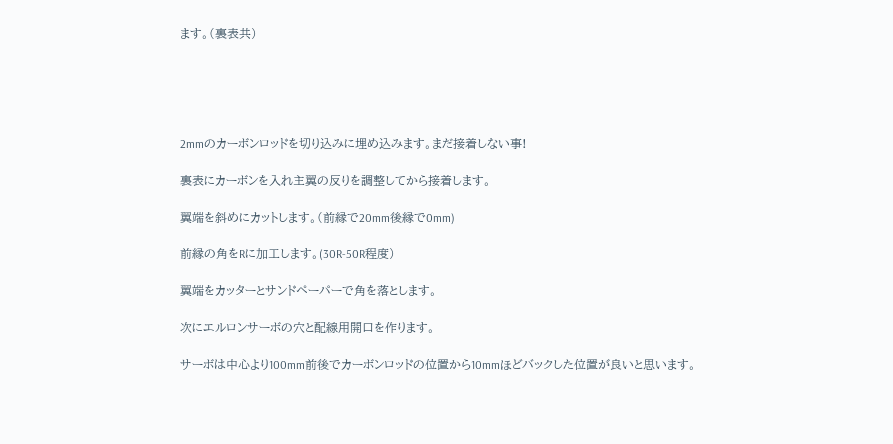ます。(裏表共)





2mmのカーボンロッドを切り込みに埋め込みます。まだ接着しない事!

裏表にカーボンを入れ主翼の反りを調整してから接着します。

翼端を斜めにカットします。(前縁で20mm後縁で0mm)

前縁の角をRに加工します。(30R-50R程度)

翼端をカッターとサンドペーパーで角を落とします。

次にエルロンサーボの穴と配線用開口を作ります。

サーボは中心より100mm前後でカーボンロッドの位置から10mmほどバックした位置が良いと思います。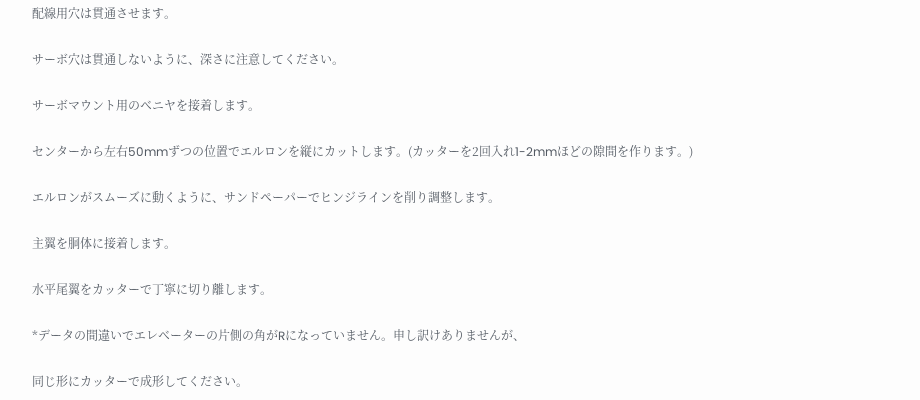配線用穴は貫通させます。

サーボ穴は貫通しないように、深さに注意してください。

サーボマウント用のベニヤを接着します。

センターから左右50mmずつの位置でエルロンを縦にカットします。(カッターを2回入れ1-2mmほどの隙間を作ります。)

エルロンがスムーズに動くように、サンドペーパーでヒンジラインを削り調整します。

主翼を胴体に接着します。

水平尾翼をカッターで丁寧に切り離します。

*データの間違いでエレベーターの片側の角がRになっていません。申し訳けありませんが、

同じ形にカッターで成形してください。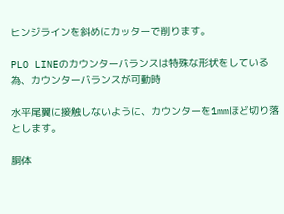ヒンジラインを斜めにカッターで削ります。

PLO LINEのカウンターバランスは特殊な形状をしている為、カウンターバランスが可動時

水平尾翼に接触しないように、カウンターを1mmほど切り落とします。

胴体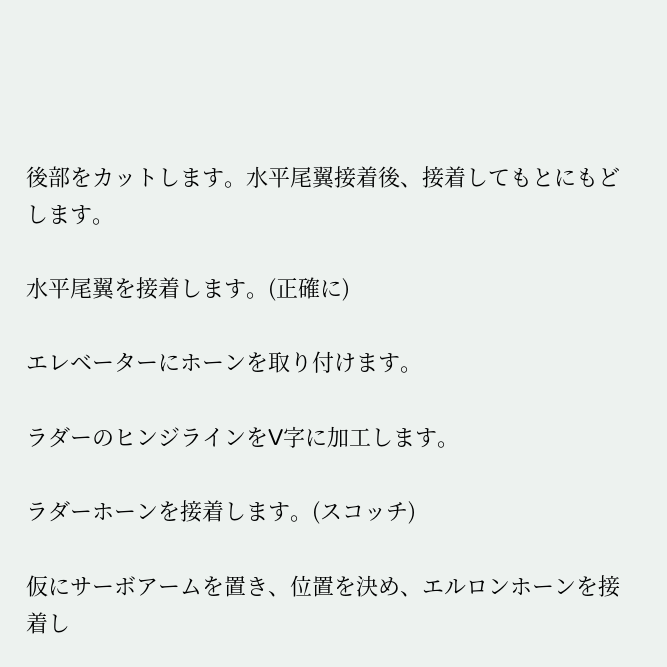後部をカットします。水平尾翼接着後、接着してもとにもどします。

水平尾翼を接着します。(正確に)

エレベーターにホーンを取り付けます。

ラダーのヒンジラインをV字に加工します。

ラダーホーンを接着します。(スコッチ)

仮にサーボアームを置き、位置を決め、エルロンホーンを接着し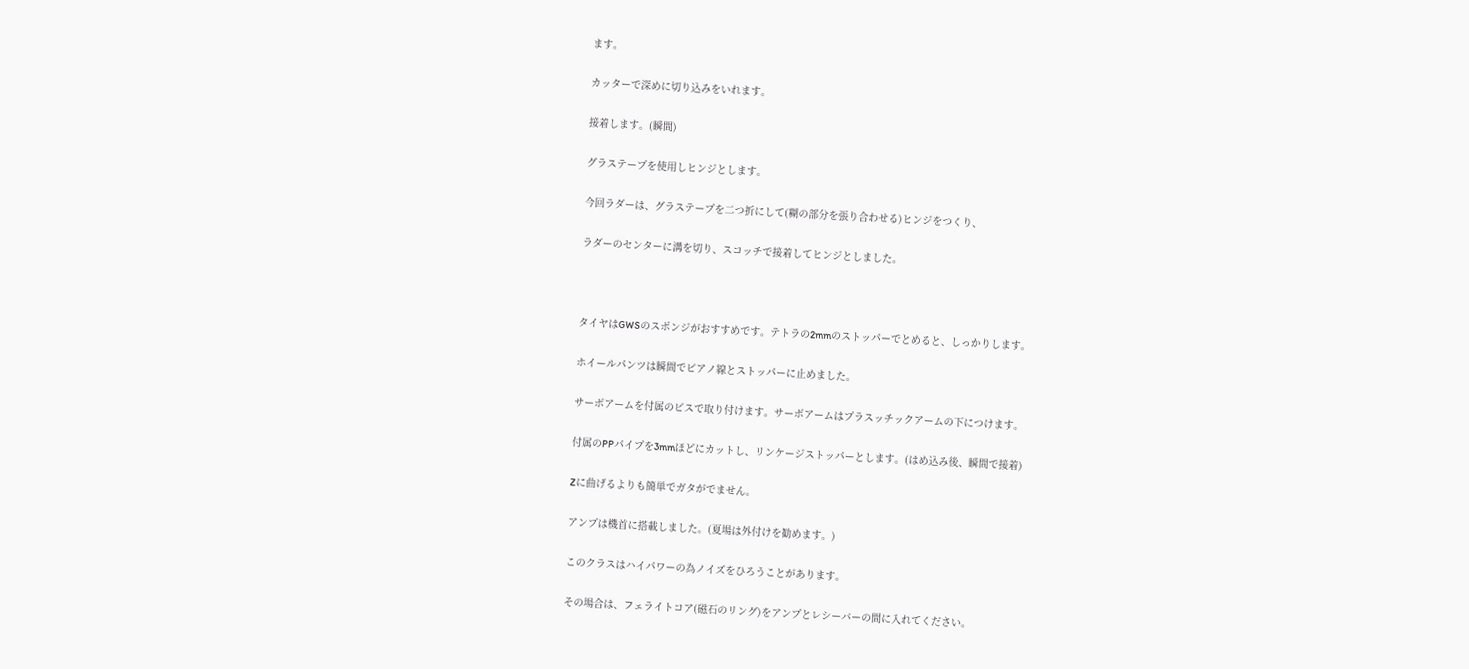ます。

カッターで深めに切り込みをいれます。

接着します。(瞬間)

グラステープを使用しヒンジとします。

今回ラダーは、グラステープを二つ折にして(糊の部分を張り合わせる)ヒンジをつくり、

ラダーのセンターに溝を切り、スコッチで接着してヒンジとしました。



タイヤはGWSのスポンジがおすすめです。テトラの2mmのストッパーでとめると、しっかりします。

ホイールパンツは瞬間でピアノ線とストッパーに止めました。

サーボアームを付属のビスで取り付けます。サーボアームはプラスッチックアームの下につけます。

付属のPPパイプを3mmほどにカットし、リンケージストッパーとします。(はめ込み後、瞬間で接着)

Zに曲げるよりも簡単でガタがでません。

アンプは機首に搭載しました。(夏場は外付けを勧めます。)

このクラスはハイパワーの為ノイズをひろうことがあります。

その場合は、フェライトコア(磁石のリング)をアンプとレシーバーの間に入れてください。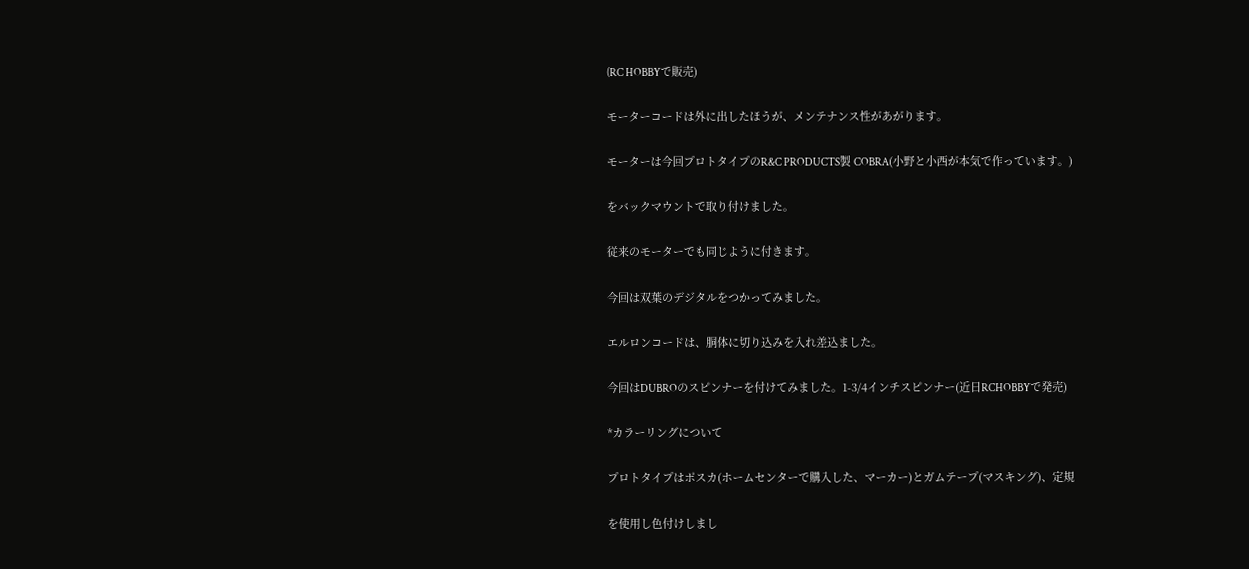(RC HOBBYで販売)

モーターコードは外に出したほうが、メンテナンス性があがります。

モーターは今回プロトタイプのR&C PRODUCTS製 COBRA(小野と小西が本気で作っています。)

をバックマウントで取り付けました。

従来のモーターでも同じように付きます。

今回は双葉のデジタルをつかってみました。

エルロンコードは、胴体に切り込みを入れ差込ました。

今回はDUBROのスピンナーを付けてみました。1-3/4インチスピンナー(近日RCHOBBYで発売)

*カラーリングについて

プロトタイプはポスカ(ホームセンターで購入した、マーカー)とガムテープ(マスキング)、定規

を使用し色付けしまし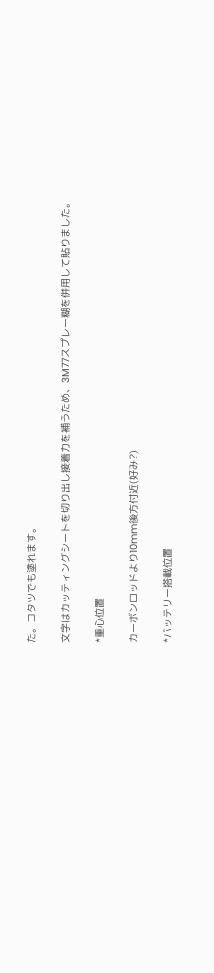た。コタツでも塗れます。

文字はカッティングシートを切り出し接着力を補うため、3M77スプレー糊を併用して貼りました。

*重心位置

カーボンロッドより10mm後方付近(好み?)

*バッテリー搭載位置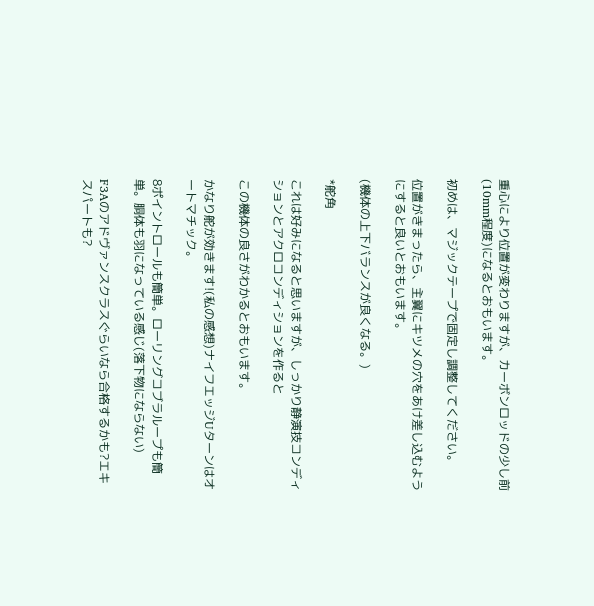重心により位置が変わりますが、カーボンロッドの少し前(10mm程度)になるとおもいます。

初めは、マジックテープで固定し調整してください。

位置がきまったら、主翼にキツメの穴をあけ差し込むようにすると良いとおもいます。

(機体の上下バランスが良くなる。)

*舵角

これは好みになると思いますが、しっかり静演技コンディションとアクロコンディションを作ると

この機体の良さがわかるとおもいます。

かなり舵が効きます!(私の感想)ナイフエッジUターンはオートマチック。

8ポイントロールも簡単。ローリングコブラループも簡単。胴体も羽になっている感じ(落下物にならない)

F3Aのアドヴァンスクラスぐらいなら合格するかも?エキスパートも?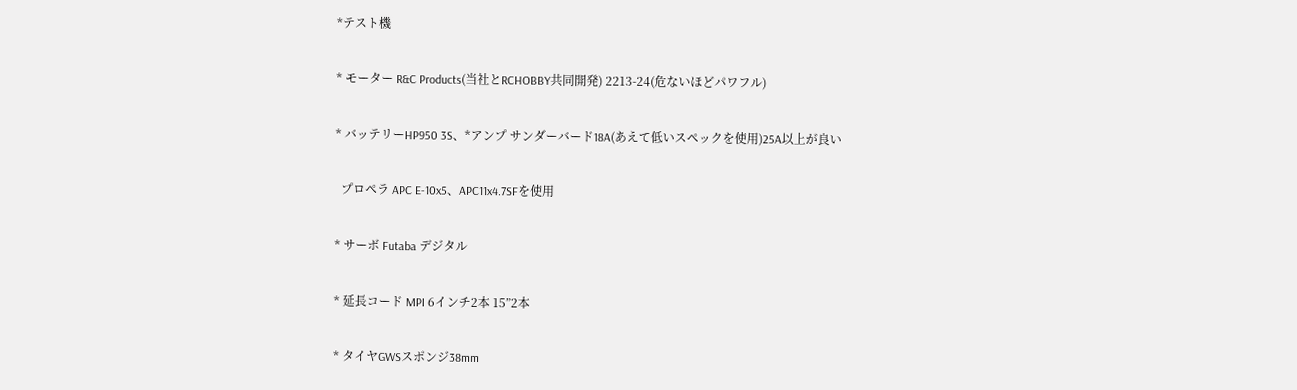*テスト機

* モーター R&C Products(当社とRCHOBBY共同開発) 2213-24(危ないほどパワフル)

* バッテリーHP950 3S、*アンプ サンダーバード18A(あえて低いスペックを使用)25A以上が良い

  プロペラ APC E-10x5、APC11x4.7SFを使用

* サーボ Futaba デジタル

* 延長コード MPI 6インチ2本 15”2本

* タイヤGWSスポンジ38mm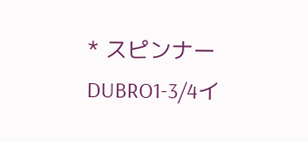* スピンナーDUBRO1-3/4イ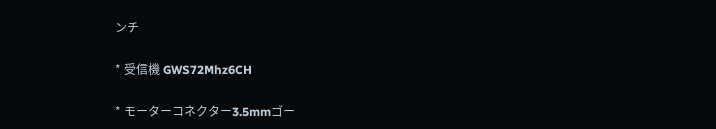ンチ

* 受信機 GWS72Mhz6CH

* モーターコネクター3.5mmゴー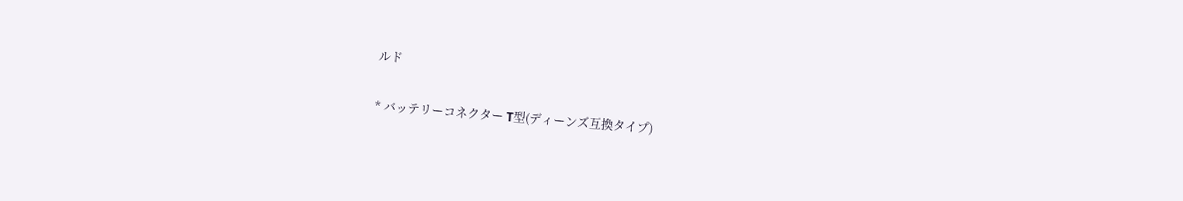ルド

* バッテリーコネクター T型(ディーンズ互換タイプ)